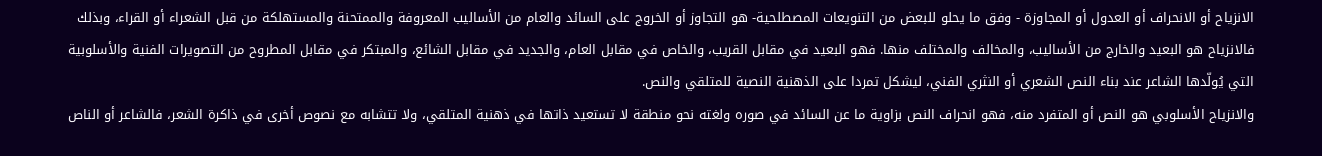الانزياح أو الانحراف أو العدول أو المجاوزة - وفق ما يحلو للبعض من التنويعات المصطلحية- هو التجاوز أو الخروج على السائد والعام من الأساليب المعروفة والممتحنة والمستهلكة من قبل الشعراء أو القراء، وبذلك فالانزياح هو البعيد والخارج من الأساليب، والمخالف والمختلف منها. فهو البعيد في مقابل القريب، والخاص في مقابل العام، والجديد في مقابل الشائع، والمبتكر في مقابل المطروح من التصويرات الفنية والأسلوبية التي يُولّدها الشاعر عند بناء النص الشعري أو النثري الفني، ليشكل تمردا على الذهنية النصية للمتلقي والنص.
والانزياح الأسلوبي هو النص أو المتفرد منه، فهو انحراف النص بزاوية ما عن السائد في صوره ولغته نحو منطقة لا تستعيد ذاتها في ذهنية المتلقي، ولا تتشابه مع نصوص أخرى في ذاكرة الشعر، فالشاعر أو الناص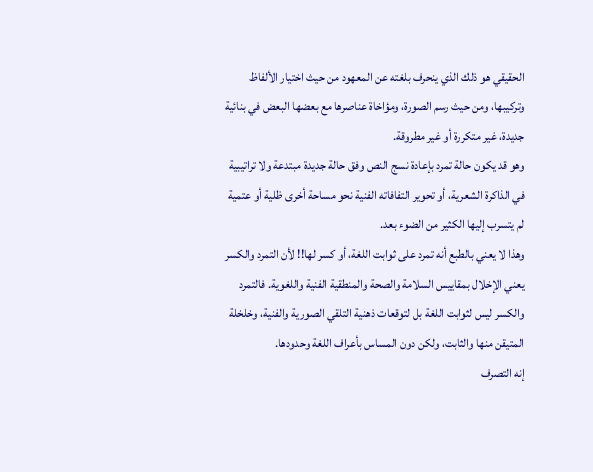الحقيقي هو ذلك الذي ينحرف بلغته عن المعهود من حيث اختيار الألفاظ وتركيبها، ومن حيث رسم الصورة، ومؤاخاة عناصرها مع بعضها البعض في بنائية جديدة، غير متكررة أو غير مطروقة.
وهو قد يكون حالة تمرد بإعادة نسج النص وفق حالة جديدة مبتدعة ولا تراتيبية في الذاكرة الشعرية، أو تحوير التفافاته الفنية نحو مساحة أخرى ظلية أو عتمية لم يتسرب إليها الكثير من الضوء بعد.
وهذا لا يعني بالطبع أنه تمرد على ثوابت اللغة، أو كسر لها!! لأن التمرد والكسر يعني الإخلال بمقاييس السلامة والصحة والمنطقية الفنية واللغوية. فالتمرد والكسر ليس لثوابت اللغة بل لتوقعات ذهنية التلقي الصورية والفنية، وخلخلة المتيقن منها والثابت، ولكن دون المساس بأعراف اللغة وحدودها.
إنه التصرف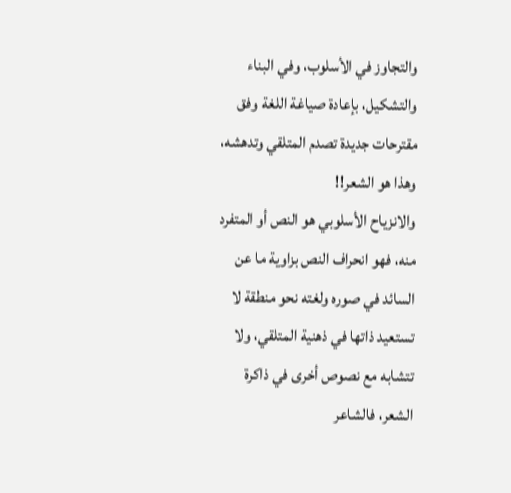والتجاوز في الأسلوب، وفي البناء والتشكيل، بإعادة صياغة اللغة وفق مقترحات جديدة تصدم المتلقي وتدهشه، وهذا هو الشعر!!
والانزياح الأسلوبي هو النص أو المتفرد منه، فهو انحراف النص بزاوية ما عن السائد في صوره ولغته نحو منطقة لا تستعيد ذاتها في ذهنية المتلقي، ولا تتشابه مع نصوص أخرى في ذاكرة الشعر، فالشاعر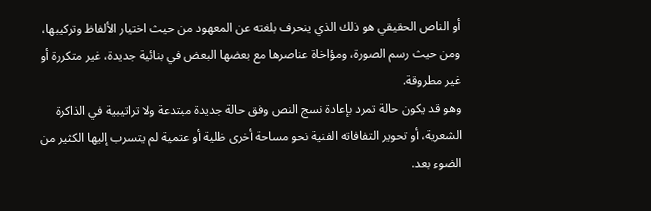أو الناص الحقيقي هو ذلك الذي ينحرف بلغته عن المعهود من حيث اختيار الألفاظ وتركيبها، ومن حيث رسم الصورة، ومؤاخاة عناصرها مع بعضها البعض في بنائية جديدة، غير متكررة أو غير مطروقة.
وهو قد يكون حالة تمرد بإعادة نسج النص وفق حالة جديدة مبتدعة ولا تراتيبية في الذاكرة الشعرية، أو تحوير التفافاته الفنية نحو مساحة أخرى ظلية أو عتمية لم يتسرب إليها الكثير من الضوء بعد.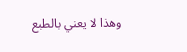وهذا لا يعني بالطبع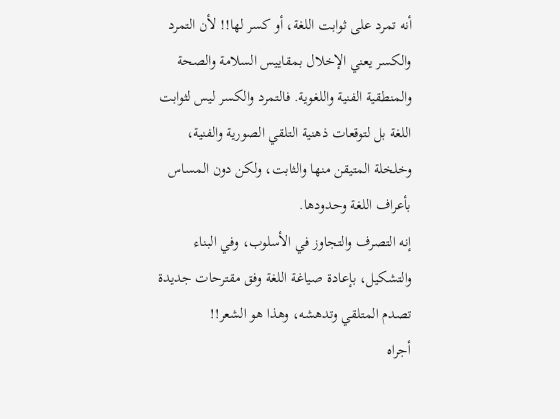أنه تمرد على ثوابت اللغة، أو كسر لها!! لأن التمرد والكسر يعني الإخلال بمقاييس السلامة والصحة والمنطقية الفنية واللغوية. فالتمرد والكسر ليس لثوابت اللغة بل لتوقعات ذهنية التلقي الصورية والفنية، وخلخلة المتيقن منها والثابت، ولكن دون المساس بأعراف اللغة وحدودها.
إنه التصرف والتجاوز في الأسلوب، وفي البناء والتشكيل، بإعادة صياغة اللغة وفق مقترحات جديدة تصدم المتلقي وتدهشه، وهذا هو الشعر!!
أجراه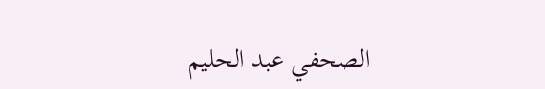الصحفي عبد الحليم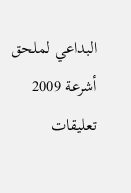البداعي لملحق أشرعة 2009
تعليقات